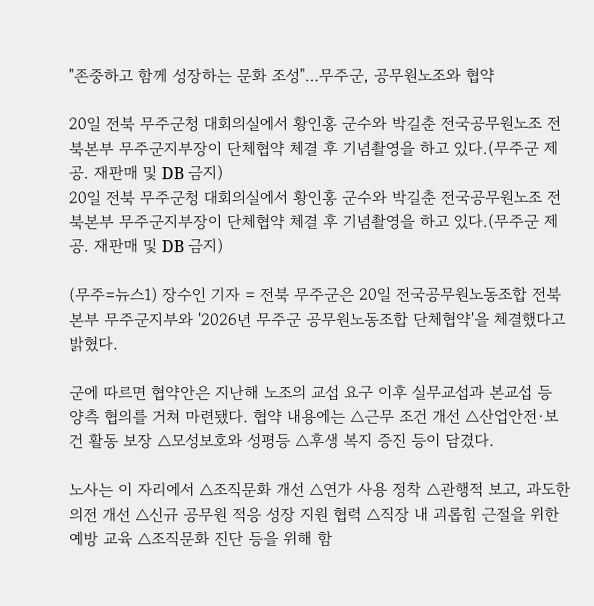"존중하고 함께 성장하는 문화 조성"…무주군, 공무원노조와 협약

20일 전북 무주군청 대회의실에서 황인홍 군수와 박길춘 전국공무원노조 전북본부 무주군지부장이 단체협약 체결 후 기념촬영을 하고 있다.(무주군 제공. 재판매 및 DB 금지)
20일 전북 무주군청 대회의실에서 황인홍 군수와 박길춘 전국공무원노조 전북본부 무주군지부장이 단체협약 체결 후 기념촬영을 하고 있다.(무주군 제공. 재판매 및 DB 금지)

(무주=뉴스1) 장수인 기자 = 전북 무주군은 20일 전국공무원노동조합 전북본부 무주군지부와 '2026년 무주군 공무원노동조합 단체협약'을 체결했다고 밝혔다.

군에 따르면 협약안은 지난해 노조의 교섭 요구 이후 실무교섭과 본교섭 등 양측 협의를 거쳐 마련됐다. 협약 내용에는 △근무 조건 개선 △산업안전·보건 활동 보장 △모성보호와 성평등 △후생 복지 증진 등이 담겼다.

노사는 이 자리에서 △조직문화 개선 △연가 사용 정착 △관행적 보고, 과도한 의전 개선 △신규 공무원 적응 성장 지원 협력 △직장 내 괴롭힘 근절을 위한 예방 교육 △조직문화 진단 등을 위해 함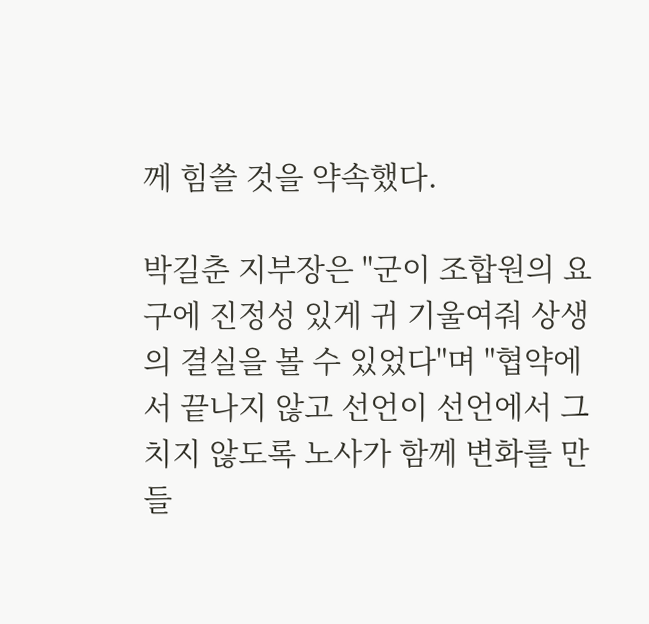께 힘쓸 것을 약속했다.

박길춘 지부장은 "군이 조합원의 요구에 진정성 있게 귀 기울여줘 상생의 결실을 볼 수 있었다"며 "협약에서 끝나지 않고 선언이 선언에서 그치지 않도록 노사가 함께 변화를 만들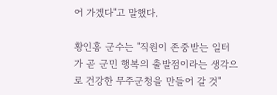어 가겠다"고 말했다.

황인홍 군수는 "직원이 존중받는 일터가 곧 군민 행복의 출발점이라는 생각으로 건강한 무주군청을 만들어 갈 것"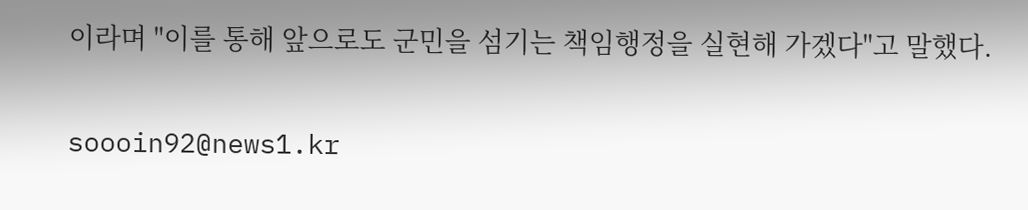이라며 "이를 통해 앞으로도 군민을 섬기는 책임행정을 실현해 가겠다"고 말했다.

soooin92@news1.kr